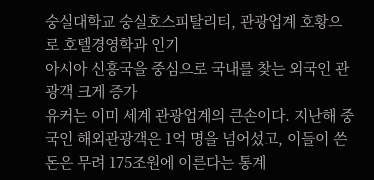숭실대학교 숭실호스피탈리티, 관광업계 호황으로 호텔경영학과 인기
아시아 신흥국을 중심으로 국내를 찾는 외국인 관광객 크게 증가
유커는 이미 세계 관광업계의 큰손이다. 지난해 중국인 해외관광객은 1억 명을 넘어섰고, 이들이 쓴 돈은 무려 175조원에 이른다는 통계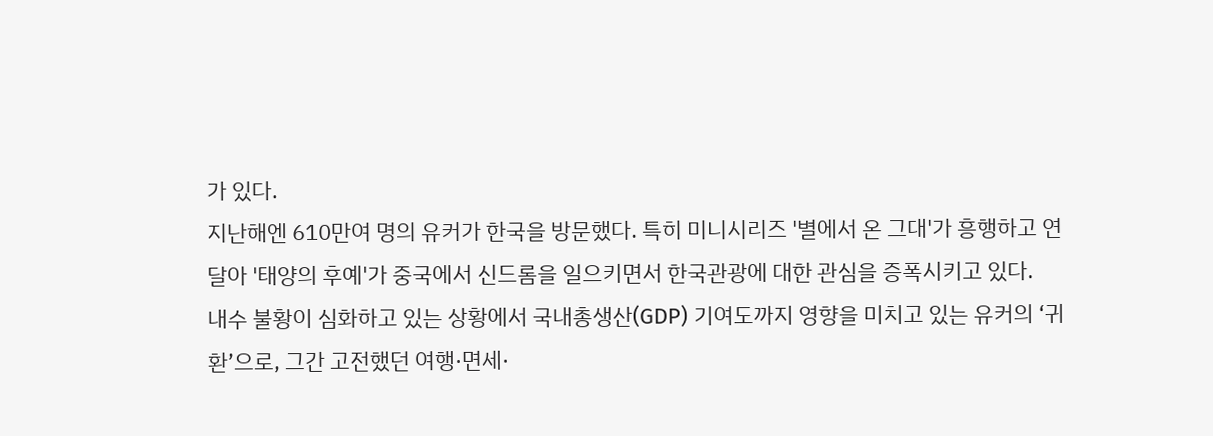가 있다.
지난해엔 610만여 명의 유커가 한국을 방문했다. 특히 미니시리즈 '별에서 온 그대'가 흥행하고 연달아 '태양의 후예'가 중국에서 신드롬을 일으키면서 한국관광에 대한 관심을 증폭시키고 있다.
내수 불황이 심화하고 있는 상황에서 국내총생산(GDP) 기여도까지 영향을 미치고 있는 유커의 ‘귀환’으로, 그간 고전했던 여행·면세·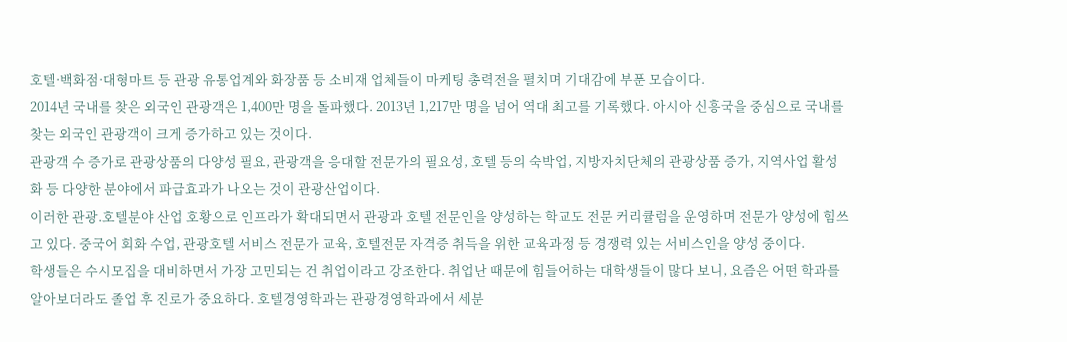호텔·백화점·대형마트 등 관광 유통업계와 화장품 등 소비재 업체들이 마케팅 총력전을 펼치며 기대감에 부푼 모습이다.
2014년 국내를 찾은 외국인 관광객은 1,400만 명을 돌파했다. 2013년 1,217만 명을 넘어 역대 최고를 기록했다. 아시아 신흥국을 중심으로 국내를 찾는 외국인 관광객이 크게 증가하고 있는 것이다.
관광객 수 증가로 관광상품의 다양성 필요, 관광객을 응대할 전문가의 필요성, 호텔 등의 숙박업, 지방자치단체의 관광상품 증가, 지역사업 활성화 등 다양한 분야에서 파급효과가 나오는 것이 관광산업이다.
이러한 관광.호텔분야 산업 호황으로 인프라가 확대되면서 관광과 호텔 전문인을 양성하는 학교도 전문 커리큘럼을 운영하며 전문가 양성에 힘쓰고 있다. 중국어 회화 수업, 관광호텔 서비스 전문가 교육, 호텔전문 자격증 취득을 위한 교육과정 등 경쟁력 있는 서비스인을 양성 중이다.
학생들은 수시모집을 대비하면서 가장 고민되는 건 취업이라고 강조한다. 취업난 때문에 힘들어하는 대학생들이 많다 보니, 요즘은 어떤 학과를 알아보더라도 졸업 후 진로가 중요하다. 호텔경영학과는 관광경영학과에서 세분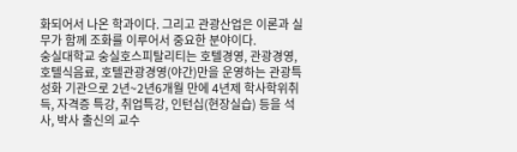화되어서 나온 학과이다. 그리고 관광산업은 이론과 실무가 함께 조화를 이루어서 중요한 분야이다.
숭실대학교 숭실호스피탈리티는 호텔경영, 관광경영, 호텔식음료, 호텔관광경영(야간)만을 운영하는 관광특성화 기관으로 2년~2년6개월 만에 4년제 학사학위취득, 자격증 특강, 취업특강, 인턴십(현장실습) 등을 석사, 박사 출신의 교수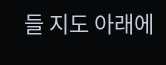들 지도 아래에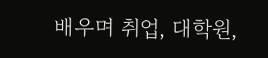배우며 취업, 대학원,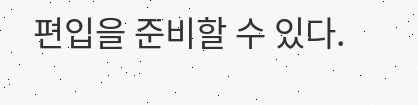편입을 준비할 수 있다.